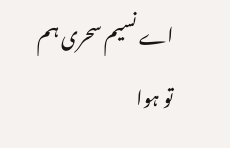اے نسیم سحری ہم تو ہوا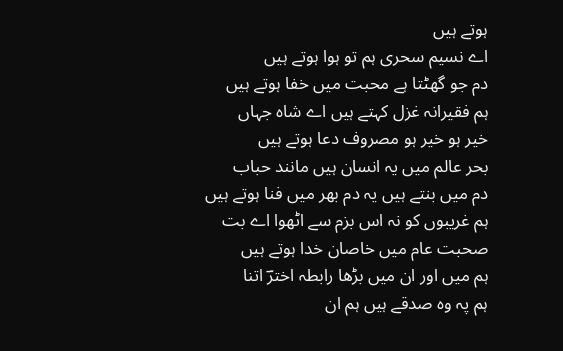ہوتے ہیں
اے نسیم سحری ہم تو ہوا ہوتے ہیں
دم جو گھٹتا ہے محبت میں خفا ہوتے ہیں
ہم فقیرانہ غزل کہتے ہیں اے شاہ جہاں
خیر ہو خیر ہو مصروف دعا ہوتے ہیں
بحر عالم میں یہ انسان ہیں مانند حباب
دم میں بنتے ہیں یہ دم بھر میں فنا ہوتے ہیں
ہم غریبوں کو نہ اس بزم سے اٹھوا اے بت
صحبت عام میں خاصان خدا ہوتے ہیں
ہم میں اور ان میں بڑھا رابطہ اخترؔ اتنا
ہم پہ وہ صدقے ہیں ہم ان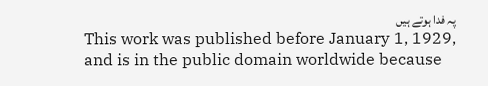پہ فدا ہوتے ہیں
This work was published before January 1, 1929, and is in the public domain worldwide because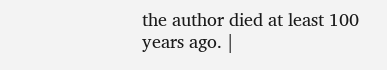the author died at least 100 years ago. |